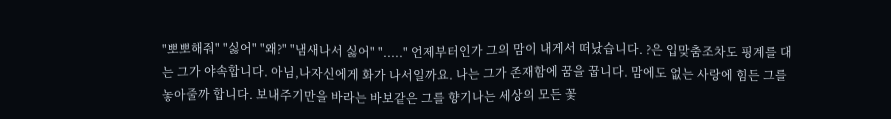"뽀뽀해줘" "싫어" "왜?" "냄새나서 싫어" "....." 언제부터인가 그의 맘이 내게서 떠났습니다. ?은 입맞춤조차도 핑계를 대는 그가 야속합니다. 아님,나자신에게 화가 나서일까요. 나는 그가 존재함에 꿈을 꿉니다. 맘에도 없는 사랑에 힘든 그를 놓아줄까 합니다. 보내주기만을 바라는 바보같은 그를 향기나는 세상의 모든 꽃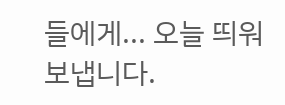들에게... 오늘 띄워 보냅니다.